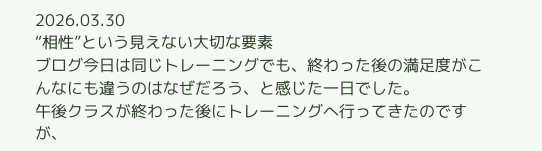2026.03.30
“相性”という見えない大切な要素
ブログ今日は同じトレーニングでも、終わった後の満足度がこんなにも違うのはなぜだろう、と感じた一日でした。
午後クラスが終わった後にトレーニングへ行ってきたのですが、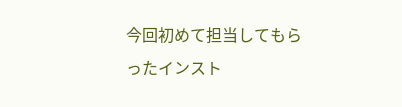今回初めて担当してもらったインスト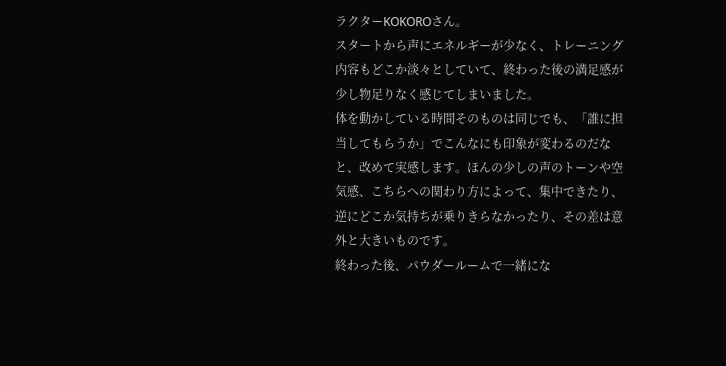ラクターKOKOROさん。
スタートから声にエネルギーが少なく、トレーニング内容もどこか淡々としていて、終わった後の満足感が少し物足りなく感じてしまいました。
体を動かしている時間そのものは同じでも、「誰に担当してもらうか」でこんなにも印象が変わるのだなと、改めて実感します。ほんの少しの声のトーンや空気感、こちらへの関わり方によって、集中できたり、逆にどこか気持ちが乗りきらなかったり、その差は意外と大きいものです。
終わった後、パウダールームで一緒にな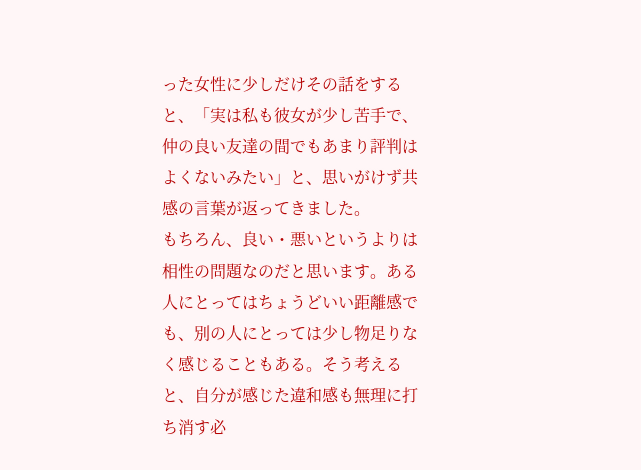った女性に少しだけその話をすると、「実は私も彼女が少し苦手で、仲の良い友達の間でもあまり評判はよくないみたい」と、思いがけず共感の言葉が返ってきました。
もちろん、良い・悪いというよりは相性の問題なのだと思います。ある人にとってはちょうどいい距離感でも、別の人にとっては少し物足りなく感じることもある。そう考えると、自分が感じた違和感も無理に打ち消す必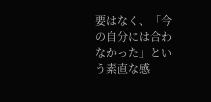要はなく、「今の自分には合わなかった」という素直な感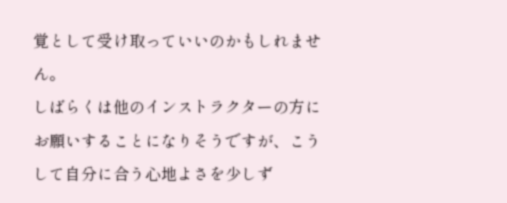覚として受け取っていいのかもしれません。
しばらくは他のインストラクターの方にお願いすることになりそうですが、こうして自分に合う心地よさを少しず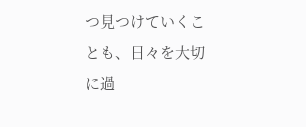つ見つけていくことも、日々を大切に過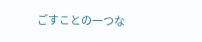ごすことの一つな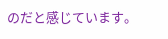のだと感じています。